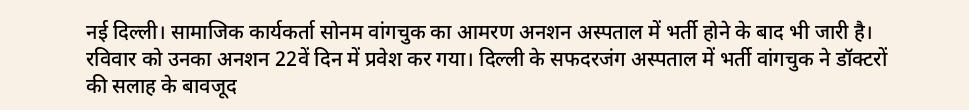नई दिल्ली। सामाजिक कार्यकर्ता सोनम वांगचुक का आमरण अनशन अस्पताल में भर्ती होने के बाद भी जारी है। रविवार को उनका अनशन 22वें दिन में प्रवेश कर गया। दिल्ली के सफदरजंग अस्पताल में भर्ती वांगचुक ने डॉक्टरों की सलाह के बावजूद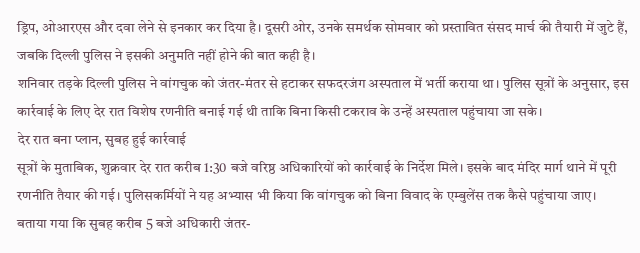ड्रिप, ओआरएस और दवा लेने से इनकार कर दिया है। दूसरी ओर, उनके समर्थक सोमवार को प्रस्तावित संसद मार्च की तैयारी में जुटे हैं, जबकि दिल्ली पुलिस ने इसकी अनुमति नहीं होने की बात कही है।
शनिवार तड़के दिल्ली पुलिस ने वांगचुक को जंतर-मंतर से हटाकर सफदरजंग अस्पताल में भर्ती कराया था। पुलिस सूत्रों के अनुसार, इस कार्रवाई के लिए देर रात विशेष रणनीति बनाई गई थी ताकि बिना किसी टकराव के उन्हें अस्पताल पहुंचाया जा सके।
देर रात बना प्लान, सुबह हुई कार्रवाई
सूत्रों के मुताबिक, शुक्रवार देर रात करीब 1:30 बजे वरिष्ठ अधिकारियों को कार्रवाई के निर्देश मिले। इसके बाद मंदिर मार्ग थाने में पूरी रणनीति तैयार की गई। पुलिसकर्मियों ने यह अभ्यास भी किया कि वांगचुक को बिना विवाद के एम्बुलेंस तक कैसे पहुंचाया जाए।
बताया गया कि सुबह करीब 5 बजे अधिकारी जंतर-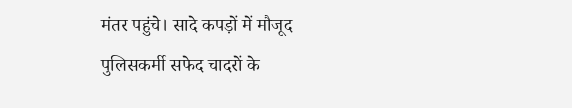मंतर पहुंचे। सादे कपड़ों में मौजूद पुलिसकर्मी सफेद चादरों के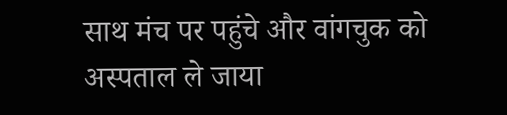साथ मंच पर पहुंचे और वांगचुक को अस्पताल ले जाया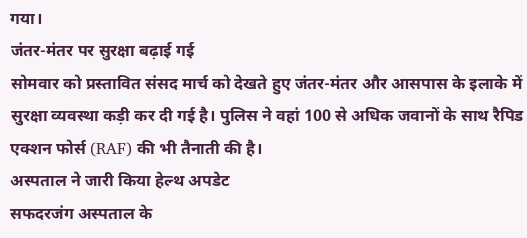गया।
जंतर-मंतर पर सुरक्षा बढ़ाई गई
सोमवार को प्रस्तावित संसद मार्च को देखते हुए जंतर-मंतर और आसपास के इलाके में सुरक्षा व्यवस्था कड़ी कर दी गई है। पुलिस ने वहां 100 से अधिक जवानों के साथ रैपिड एक्शन फोर्स (RAF) की भी तैनाती की है।
अस्पताल ने जारी किया हेल्थ अपडेट
सफदरजंग अस्पताल के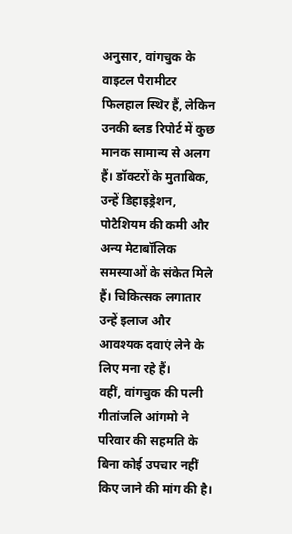अनुसार, वांगचुक के वाइटल पैरामीटर फिलहाल स्थिर हैं, लेकिन उनकी ब्लड रिपोर्ट में कुछ मानक सामान्य से अलग हैं। डॉक्टरों के मुताबिक, उन्हें डिहाइड्रेशन, पोटैशियम की कमी और अन्य मेटाबॉलिक समस्याओं के संकेत मिले हैं। चिकित्सक लगातार उन्हें इलाज और आवश्यक दवाएं लेने के लिए मना रहे हैं।
वहीं, वांगचुक की पत्नी गीतांजलि आंगमो ने परिवार की सहमति के बिना कोई उपचार नहीं किए जाने की मांग की है।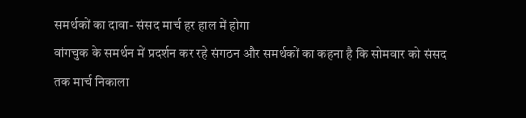समर्थकों का दावा- संसद मार्च हर हाल में होगा
वांगचुक के समर्थन में प्रदर्शन कर रहे संगठन और समर्थकों का कहना है कि सोमवार को संसद तक मार्च निकाला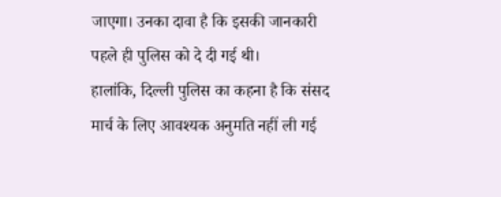जाएगा। उनका दावा है कि इसकी जानकारी पहले ही पुलिस को दे दी गई थी।
हालांकि, दिल्ली पुलिस का कहना है कि संसद मार्च के लिए आवश्यक अनुमति नहीं ली गई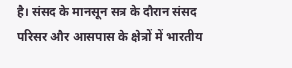है। संसद के मानसून सत्र के दौरान संसद परिसर और आसपास के क्षेत्रों में भारतीय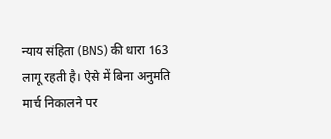न्याय संहिता (BNS) की धारा 163 लागू रहती है। ऐसे में बिना अनुमति मार्च निकालने पर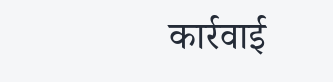कार्रवाई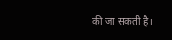की जा सकती है।